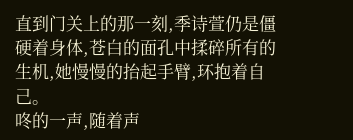直到门关上的那一刻,季诗萱仍是僵硬着身体,苍白的面孔中揉碎所有的生机,她慢慢的抬起手臂,环抱着自己。
咚的一声,随着声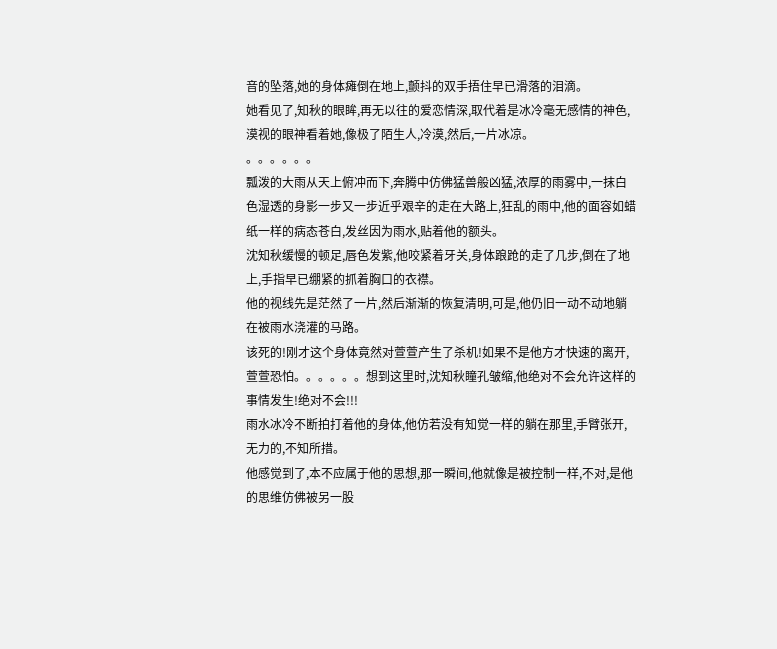音的坠落,她的身体瘫倒在地上,颤抖的双手捂住早已滑落的泪滴。
她看见了,知秋的眼眸,再无以往的爱恋情深,取代着是冰冷毫无感情的神色,漠视的眼神看着她,像极了陌生人,冷漠,然后,一片冰凉。
。。。。。。
瓢泼的大雨从天上俯冲而下,奔腾中仿佛猛兽般凶猛,浓厚的雨雾中,一抹白色湿透的身影一步又一步近乎艰辛的走在大路上,狂乱的雨中,他的面容如蜡纸一样的病态苍白,发丝因为雨水,贴着他的额头。
沈知秋缓慢的顿足,唇色发紫,他咬紧着牙关,身体踉跄的走了几步,倒在了地上,手指早已绷紧的抓着胸口的衣襟。
他的视线先是茫然了一片,然后渐渐的恢复清明,可是,他仍旧一动不动地躺在被雨水浇灌的马路。
该死的!刚才这个身体竟然对萱萱产生了杀机!如果不是他方才快速的离开,萱萱恐怕。。。。。。想到这里时,沈知秋瞳孔皱缩,他绝对不会允许这样的事情发生!绝对不会!!!
雨水冰冷不断拍打着他的身体,他仿若没有知觉一样的躺在那里,手臂张开,无力的,不知所措。
他感觉到了,本不应属于他的思想,那一瞬间,他就像是被控制一样,不对,是他的思维仿佛被另一股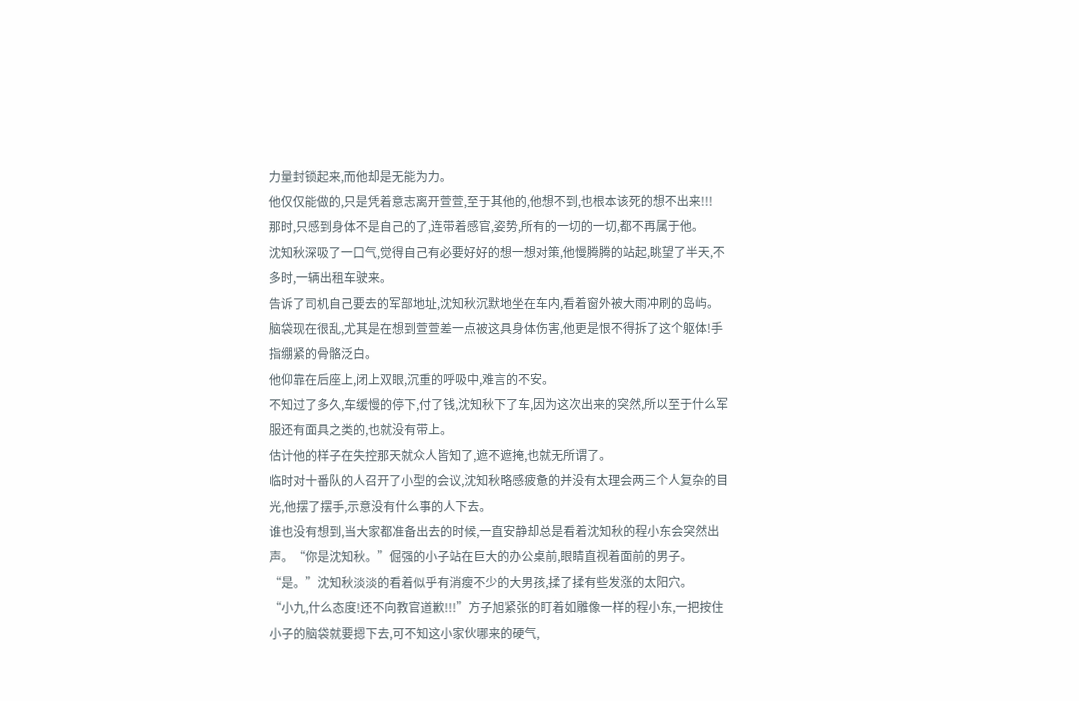力量封锁起来,而他却是无能为力。
他仅仅能做的,只是凭着意志离开萱萱,至于其他的,他想不到,也根本该死的想不出来!!!
那时,只感到身体不是自己的了,连带着感官,姿势,所有的一切的一切,都不再属于他。
沈知秋深吸了一口气,觉得自己有必要好好的想一想对策,他慢腾腾的站起,眺望了半天,不多时,一辆出租车驶来。
告诉了司机自己要去的军部地址,沈知秋沉默地坐在车内,看着窗外被大雨冲刷的岛屿。
脑袋现在很乱,尤其是在想到萱萱差一点被这具身体伤害,他更是恨不得拆了这个躯体!手指绷紧的骨骼泛白。
他仰靠在后座上,闭上双眼,沉重的呼吸中,难言的不安。
不知过了多久,车缓慢的停下,付了钱,沈知秋下了车,因为这次出来的突然,所以至于什么军服还有面具之类的,也就没有带上。
估计他的样子在失控那天就众人皆知了,遮不遮掩,也就无所谓了。
临时对十番队的人召开了小型的会议,沈知秋略感疲惫的并没有太理会两三个人复杂的目光,他摆了摆手,示意没有什么事的人下去。
谁也没有想到,当大家都准备出去的时候,一直安静却总是看着沈知秋的程小东会突然出声。“你是沈知秋。”倔强的小子站在巨大的办公桌前,眼睛直视着面前的男子。
“是。”沈知秋淡淡的看着似乎有消瘦不少的大男孩,揉了揉有些发涨的太阳穴。
“小九,什么态度!还不向教官道歉!!!”方子旭紧张的盯着如雕像一样的程小东,一把按住小子的脑袋就要摁下去,可不知这小家伙哪来的硬气,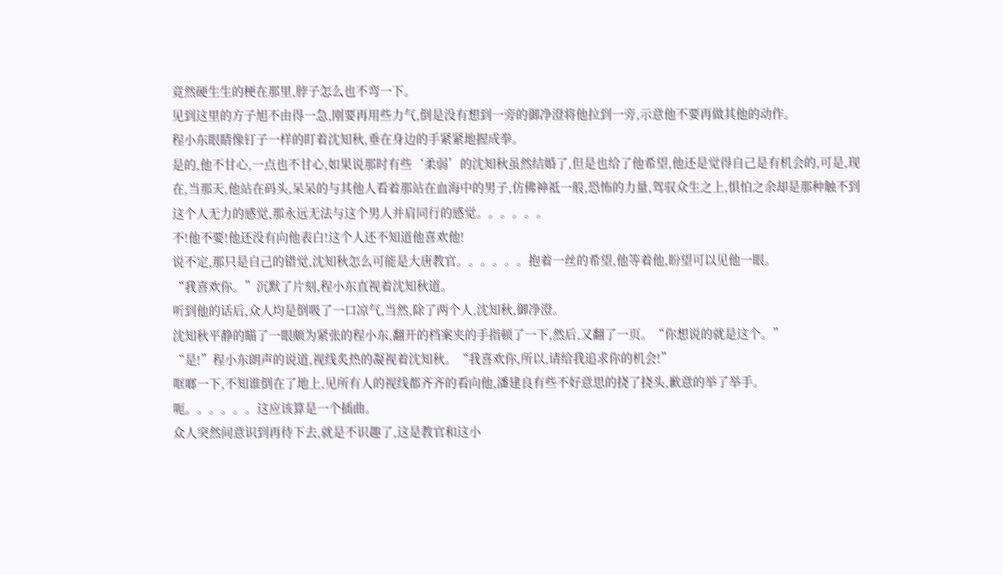竟然硬生生的梗在那里,脖子怎么也不弯一下。
见到这里的方子旭不由得一急,刚要再用些力气,倒是没有想到一旁的御净澄将他拉到一旁,示意他不要再做其他的动作。
程小东眼睛像钉子一样的盯着沈知秋,垂在身边的手紧紧地握成拳。
是的,他不甘心,一点也不甘心,如果说那时有些‘柔弱’的沈知秋虽然结婚了,但是也给了他希望,他还是觉得自己是有机会的,可是,现在,当那天,他站在码头,呆呆的与其他人看着那站在血海中的男子,仿佛神祗一般,恐怖的力量,驾驭众生之上,惧怕之余却是那种触不到这个人无力的感觉,那永远无法与这个男人并肩同行的感觉。。。。。。
不!他不要!他还没有向他表白!这个人还不知道他喜欢他!
说不定,那只是自己的错觉,沈知秋怎么可能是大唐教官。。。。。。抱着一丝的希望,他等着他,盼望可以见他一眼。
“我喜欢你。”沉默了片刻,程小东直视着沈知秋道。
听到他的话后,众人均是倒吸了一口凉气,当然,除了两个人,沈知秋,御净澄。
沈知秋平静的瞄了一眼颇为紧张的程小东,翻开的档案夹的手指顿了一下,然后,又翻了一页。“你想说的就是这个。”
“是!”程小东朗声的说道,视线炙热的凝视着沈知秋。“我喜欢你,所以,请给我追求你的机会!”
哐啷一下,不知谁倒在了地上,见所有人的视线都齐齐的看向他,潘建良有些不好意思的挠了挠头,歉意的举了举手。
呃。。。。。。这应该算是一个插曲。
众人突然间意识到再待下去,就是不识趣了,这是教官和这小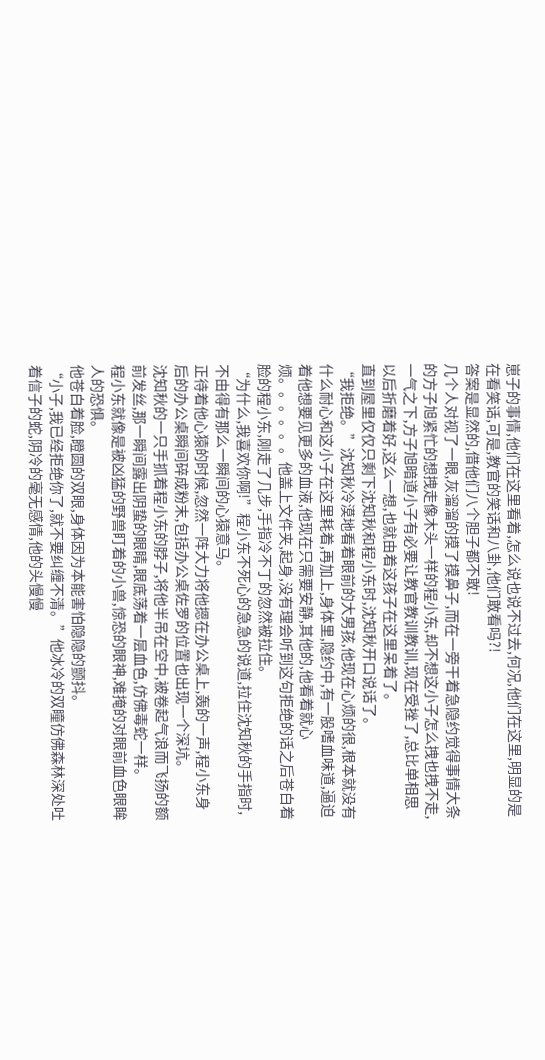崽子的事情,他们在这里看着,怎么说也说不过去,何况,他们在这里,明显的是在看笑话,可是,教官的笑话和八卦,他们敢看吗?!
答案是显然的,借他们八个胆子都不敢!
几个人对视了一眼,灰溜溜的摸了摸鼻子,而在一旁干着急隐约觉得事情大条的方子旭紧忙的想拽走像木头一样的程小东,却不想这小子怎么拽也拽不走,一气之下,方子旭暗道小子有必要让教官教训教训,现在受挫了,总比单相思以后折磨着好,这么一想,也就由着这孩子在这里呆着了。
直到屋里仅仅只剩下沈知秋和程小东时,沈知秋开口说话了。
“我拒绝。”沈知秋冷漠地看着眼前的大男孩,他现在心烦的很,根本就没有什么耐心和这小子在这里耗着,再加上,身体里,隐约中,有一股嗜血味道,逼迫着他想要见更多的血液,他现在只需要安静,其他的,他看着就心烦。。。。。。他盖上文件夹,起身,没有理会听到这句拒绝的话之后苍白着脸的程小东,刚走了几步,手指冷不丁的忽然被拉住。
“为什么,我喜欢你啊!”程小东不死心的急急的说道,拉住沈知秋的手指时,不由得有那么一瞬间的心猿意马。
正待着他心猿的时候,忽然一阵大力将他摁在办公桌上,轰的一声,程小东身后的办公桌瞬间碎成粉末,包括办公桌佐罗的位置也出现一个深坑。
沈知秋的一只手抓着程小东的脖子,将他半吊在空中,被卷起气浪而飞扬的额前发丝,那一瞬间露出阴蛰的眼睛,眼底荡着一层血色,仿佛毒蛇一样。
程小东就像是被凶猛的野兽盯着的小兽,惊恐的眼神,难掩的对眼前血色眼眸人的恐惧。
他苍白着脸,瞪圆的双眼,身体因为本能害怕隐隐的颤抖。
“小子,我已经拒绝你了,就不要纠缠不清。”他冰冷的双瞳仿佛森林深处吐着信子的蛇,阴冷的毫无感情,他的头慢慢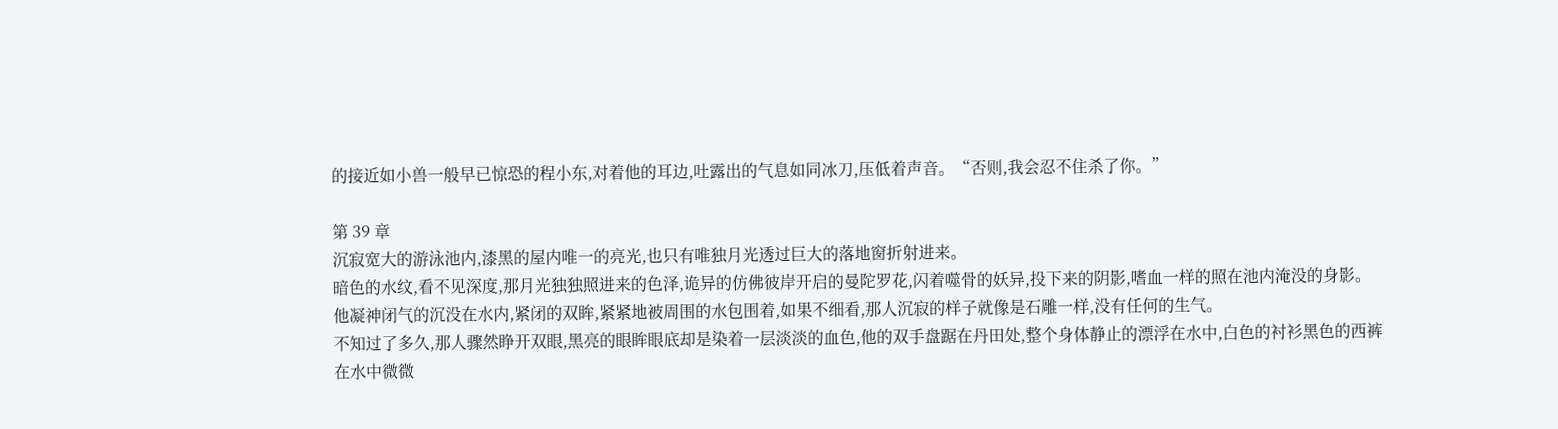的接近如小兽一般早已惊恐的程小东,对着他的耳边,吐露出的气息如同冰刀,压低着声音。“否则,我会忍不住杀了你。”

第 39 章
沉寂宽大的游泳池内,漆黑的屋内唯一的亮光,也只有唯独月光透过巨大的落地窗折射进来。
暗色的水纹,看不见深度,那月光独独照进来的色泽,诡异的仿佛彼岸开启的曼陀罗花,闪着噬骨的妖异,投下来的阴影,嗜血一样的照在池内淹没的身影。
他凝神闭气的沉没在水内,紧闭的双眸,紧紧地被周围的水包围着,如果不细看,那人沉寂的样子就像是石雕一样,没有任何的生气。
不知过了多久,那人骤然睁开双眼,黑亮的眼眸眼底却是染着一层淡淡的血色,他的双手盘踞在丹田处,整个身体静止的漂浮在水中,白色的衬衫黑色的西裤在水中微微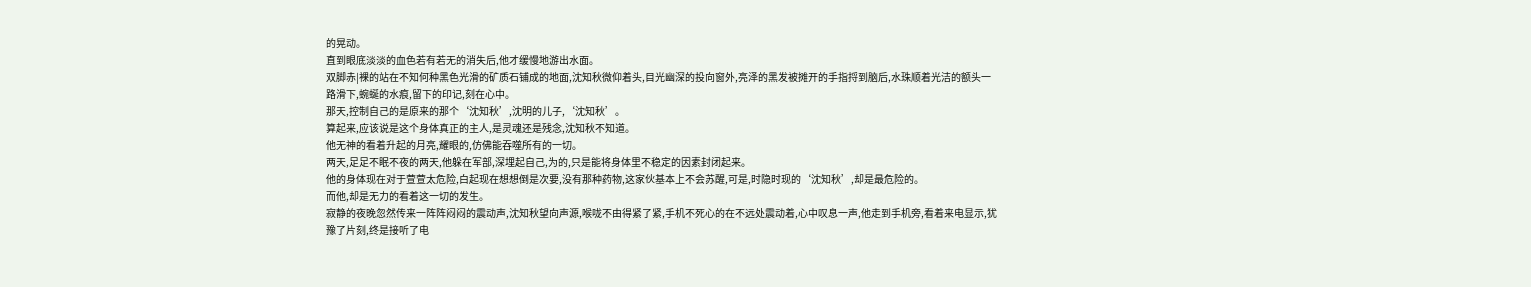的晃动。
直到眼底淡淡的血色若有若无的消失后,他才缓慢地游出水面。
双脚赤|裸的站在不知何种黑色光滑的矿质石铺成的地面,沈知秋微仰着头,目光幽深的投向窗外,亮泽的黑发被摊开的手指捋到脑后,水珠顺着光洁的额头一路滑下,蜿蜒的水痕,留下的印记,刻在心中。
那天,控制自己的是原来的那个‘沈知秋’,沈明的儿子,‘沈知秋’。
算起来,应该说是这个身体真正的主人,是灵魂还是残念,沈知秋不知道。
他无神的看着升起的月亮,耀眼的,仿佛能吞噬所有的一切。
两天,足足不眠不夜的两天,他躲在军部,深埋起自己,为的,只是能将身体里不稳定的因素封闭起来。
他的身体现在对于萱萱太危险,白起现在想想倒是次要,没有那种药物,这家伙基本上不会苏醒,可是,时隐时现的‘沈知秋’,却是最危险的。
而他,却是无力的看着这一切的发生。
寂静的夜晚忽然传来一阵阵闷闷的震动声,沈知秋望向声源,喉咙不由得紧了紧,手机不死心的在不远处震动着,心中叹息一声,他走到手机旁,看着来电显示,犹豫了片刻,终是接听了电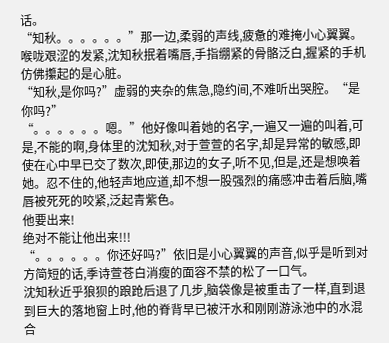话。
“知秋。。。。。。”那一边,柔弱的声线,疲惫的难掩小心翼翼。
喉咙艰涩的发紧,沈知秋抿着嘴唇,手指绷紧的骨骼泛白,握紧的手机仿佛攥起的是心脏。
“知秋,是你吗?”虚弱的夹杂的焦急,隐约间,不难听出哭腔。“是你吗?”
“。。。。。。嗯。”他好像叫着她的名字,一遍又一遍的叫着,可是,不能的啊,身体里的沈知秋,对于萱萱的名字,却是异常的敏感,即使在心中早已交了数次,即使,那边的女子,听不见,但是,还是想唤着她。忍不住的,他轻声地应道,却不想一股强烈的痛感冲击着后脑,嘴唇被死死的咬紧,泛起青紫色。
他要出来!
绝对不能让他出来!!!
“。。。。。。你还好吗?”依旧是小心翼翼的声音,似乎是听到对方简短的话,季诗萱苍白消瘦的面容不禁的松了一口气。
沈知秋近乎狼狈的踉跄后退了几步,脑袋像是被重击了一样,直到退到巨大的落地窗上时,他的脊背早已被汗水和刚刚游泳池中的水混合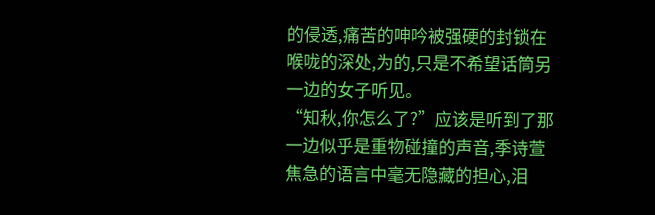的侵透,痛苦的呻吟被强硬的封锁在喉咙的深处,为的,只是不希望话筒另一边的女子听见。
“知秋,你怎么了?”应该是听到了那一边似乎是重物碰撞的声音,季诗萱焦急的语言中毫无隐藏的担心,泪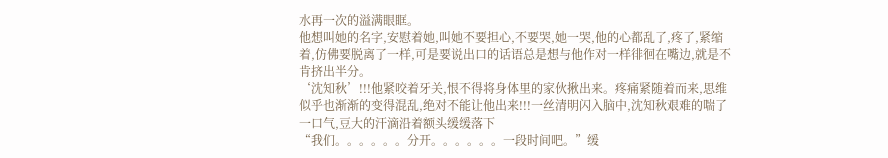水再一次的溢满眼眶。
他想叫她的名字,安慰着她,叫她不要担心,不要哭,她一哭,他的心都乱了,疼了,紧缩着,仿佛要脱离了一样,可是要说出口的话语总是想与他作对一样徘徊在嘴边,就是不肯挤出半分。
‘沈知秋’!!!他紧咬着牙关,恨不得将身体里的家伙揪出来。疼痛紧随着而来,思维似乎也渐渐的变得混乱,绝对不能让他出来!!!一丝清明闪入脑中,沈知秋艰难的喘了一口气,豆大的汗滴沿着额头缓缓落下
“我们。。。。。。分开。。。。。。一段时间吧。”缓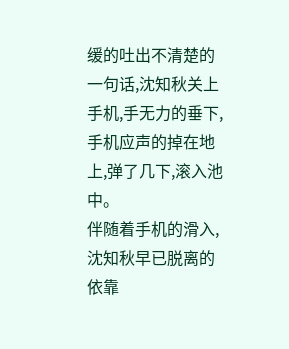缓的吐出不清楚的一句话,沈知秋关上手机,手无力的垂下,手机应声的掉在地上,弹了几下,滚入池中。
伴随着手机的滑入,沈知秋早已脱离的依靠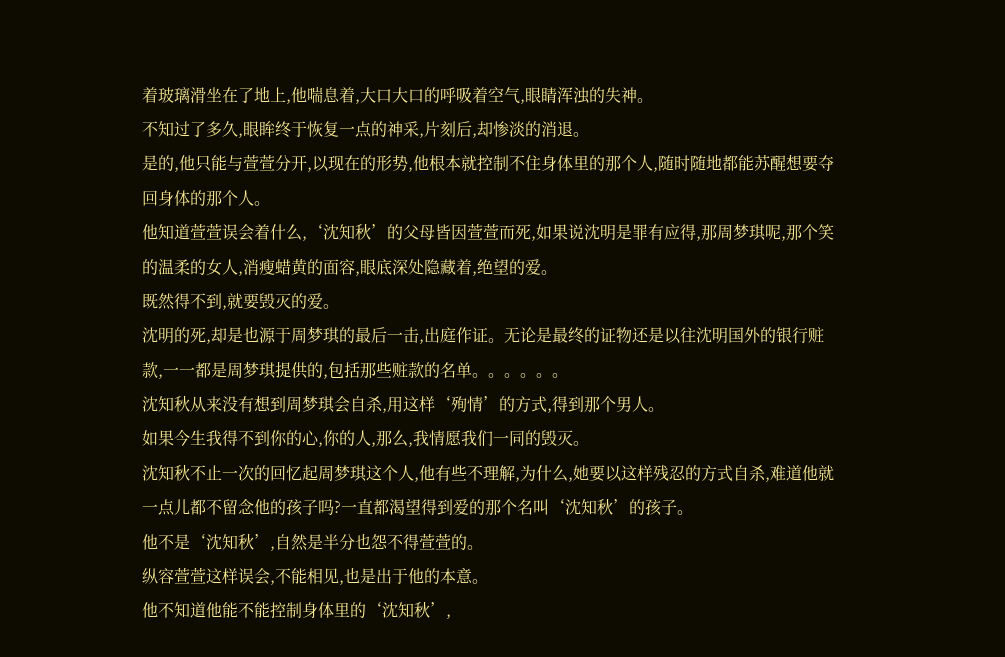着玻璃滑坐在了地上,他喘息着,大口大口的呼吸着空气,眼睛浑浊的失神。
不知过了多久,眼眸终于恢复一点的神采,片刻后,却惨淡的消退。
是的,他只能与萱萱分开,以现在的形势,他根本就控制不住身体里的那个人,随时随地都能苏醒想要夺回身体的那个人。
他知道萱萱误会着什么,‘沈知秋’的父母皆因萱萱而死,如果说沈明是罪有应得,那周梦琪呢,那个笑的温柔的女人,消瘦蜡黄的面容,眼底深处隐藏着,绝望的爱。
既然得不到,就要毁灭的爱。
沈明的死,却是也源于周梦琪的最后一击,出庭作证。无论是最终的证物还是以往沈明国外的银行赃款,一一都是周梦琪提供的,包括那些赃款的名单。。。。。。
沈知秋从来没有想到周梦琪会自杀,用这样‘殉情’的方式,得到那个男人。
如果今生我得不到你的心,你的人,那么,我情愿我们一同的毁灭。
沈知秋不止一次的回忆起周梦琪这个人,他有些不理解,为什么,她要以这样残忍的方式自杀,难道他就一点儿都不留念他的孩子吗?一直都渴望得到爱的那个名叫‘沈知秋’的孩子。
他不是‘沈知秋’,自然是半分也怨不得萱萱的。
纵容萱萱这样误会,不能相见,也是出于他的本意。
他不知道他能不能控制身体里的‘沈知秋’,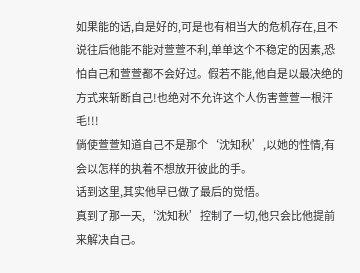如果能的话,自是好的,可是也有相当大的危机存在,且不说往后他能不能对萱萱不利,单单这个不稳定的因素,恐怕自己和萱萱都不会好过。假若不能,他自是以最决绝的方式来斩断自己!也绝对不允许这个人伤害萱萱一根汗毛!!!
倘使萱萱知道自己不是那个‘沈知秋’,以她的性情,有会以怎样的执着不想放开彼此的手。
话到这里,其实他早已做了最后的觉悟。
真到了那一天,‘沈知秋’控制了一切,他只会比他提前来解决自己。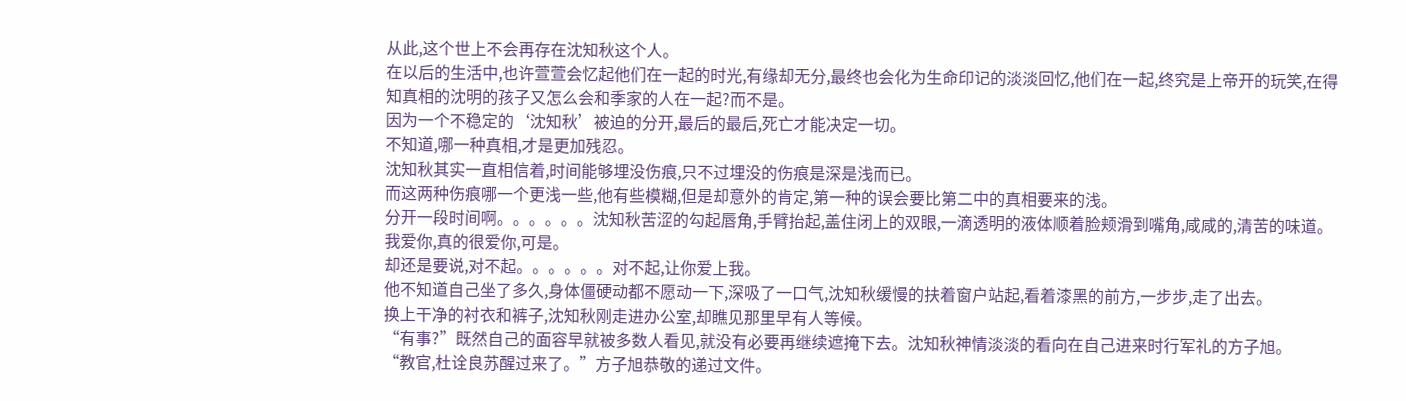从此,这个世上不会再存在沈知秋这个人。
在以后的生活中,也许萱萱会忆起他们在一起的时光,有缘却无分,最终也会化为生命印记的淡淡回忆,他们在一起,终究是上帝开的玩笑,在得知真相的沈明的孩子又怎么会和季家的人在一起?而不是。
因为一个不稳定的‘沈知秋’被迫的分开,最后的最后,死亡才能决定一切。
不知道,哪一种真相,才是更加残忍。
沈知秋其实一直相信着,时间能够埋没伤痕,只不过埋没的伤痕是深是浅而已。
而这两种伤痕哪一个更浅一些,他有些模糊,但是却意外的肯定,第一种的误会要比第二中的真相要来的浅。
分开一段时间啊。。。。。。沈知秋苦涩的勾起唇角,手臂抬起,盖住闭上的双眼,一滴透明的液体顺着脸颊滑到嘴角,咸咸的,清苦的味道。
我爱你,真的很爱你,可是。
却还是要说,对不起。。。。。。对不起,让你爱上我。
他不知道自己坐了多久,身体僵硬动都不愿动一下,深吸了一口气,沈知秋缓慢的扶着窗户站起,看着漆黑的前方,一步步,走了出去。
换上干净的衬衣和裤子,沈知秋刚走进办公室,却瞧见那里早有人等候。
“有事?”既然自己的面容早就被多数人看见,就没有必要再继续遮掩下去。沈知秋神情淡淡的看向在自己进来时行军礼的方子旭。
“教官,杜诠良苏醒过来了。”方子旭恭敬的递过文件。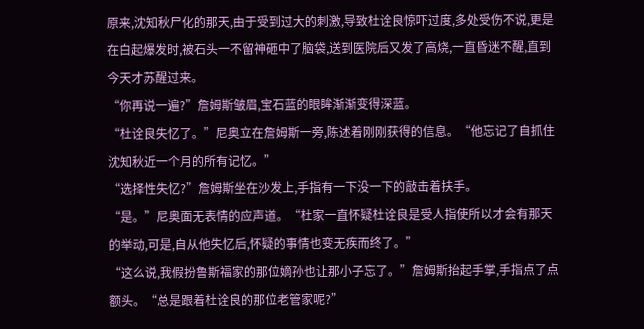原来,沈知秋尸化的那天,由于受到过大的刺激,导致杜诠良惊吓过度,多处受伤不说,更是在白起爆发时,被石头一不留神砸中了脑袋,送到医院后又发了高烧,一直昏迷不醒,直到今天才苏醒过来。
“你再说一遍?”詹姆斯皱眉,宝石蓝的眼眸渐渐变得深蓝。
“杜诠良失忆了。”尼奥立在詹姆斯一旁,陈述着刚刚获得的信息。“他忘记了自抓住沈知秋近一个月的所有记忆。”
“选择性失忆?”詹姆斯坐在沙发上,手指有一下没一下的敲击着扶手。
“是。”尼奥面无表情的应声道。“杜家一直怀疑杜诠良是受人指使所以才会有那天的举动,可是,自从他失忆后,怀疑的事情也变无疾而终了。”
“这么说,我假扮鲁斯福家的那位嫡孙也让那小子忘了。”詹姆斯抬起手掌,手指点了点额头。“总是跟着杜诠良的那位老管家呢?”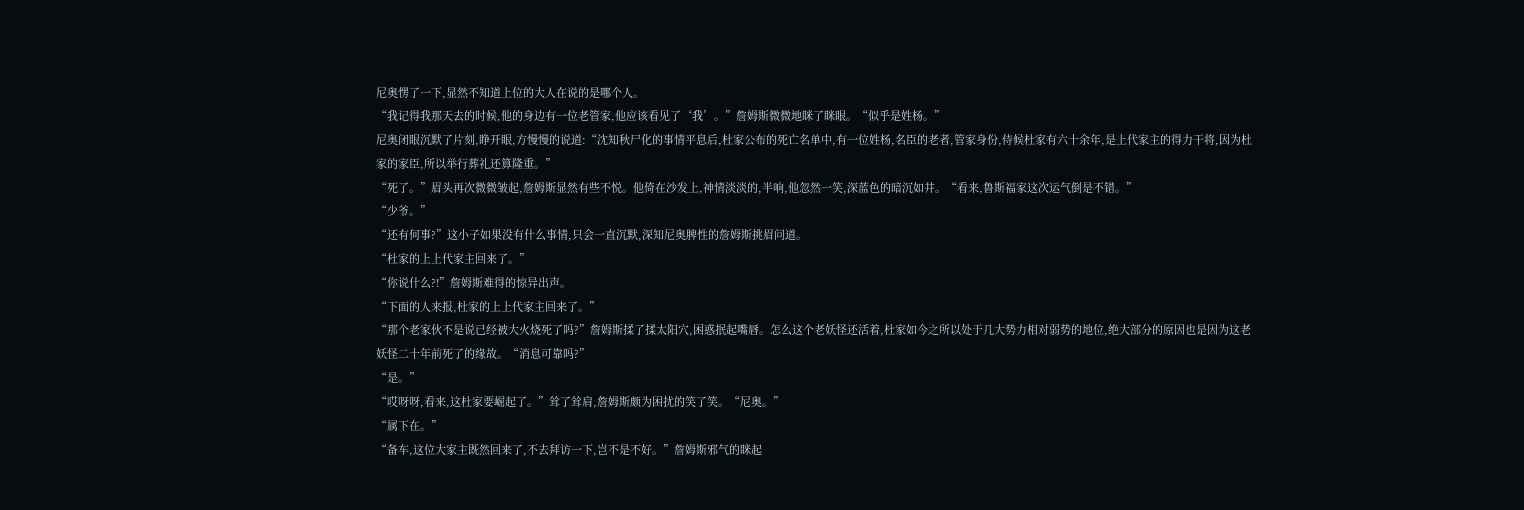尼奥愣了一下,显然不知道上位的大人在说的是哪个人。
“我记得我那天去的时候,他的身边有一位老管家,他应该看见了‘我’。”詹姆斯微微地眯了眯眼。“似乎是姓杨。”
尼奥闭眼沉默了片刻,睁开眼,方慢慢的说道:“沈知秋尸化的事情平息后,杜家公布的死亡名单中,有一位姓杨,名臣的老者,管家身份,侍候杜家有六十余年,是上代家主的得力干将,因为杜家的家臣,所以举行葬礼还算隆重。”
“死了。”眉头再次微微皱起,詹姆斯显然有些不悦。他倚在沙发上,神情淡淡的,半响,他忽然一笑,深蓝色的暗沉如井。“看来,鲁斯福家这次运气倒是不错。”
“少爷。”
“还有何事?”这小子如果没有什么事情,只会一直沉默,深知尼奥脾性的詹姆斯挑眉问道。
“杜家的上上代家主回来了。”
“你说什么?!”詹姆斯难得的惊异出声。
“下面的人来报,杜家的上上代家主回来了。”
“那个老家伙不是说已经被大火烧死了吗?”詹姆斯揉了揉太阳穴,困惑抿起嘴唇。怎么这个老妖怪还活着,杜家如今之所以处于几大势力相对弱势的地位,绝大部分的原因也是因为这老妖怪二十年前死了的缘故。“消息可靠吗?”
“是。”
“哎呀呀,看来,这杜家要崛起了。”耸了耸肩,詹姆斯颇为困扰的笑了笑。“尼奥。”
“属下在。”
“备车,这位大家主既然回来了,不去拜访一下,岂不是不好。”詹姆斯邪气的眯起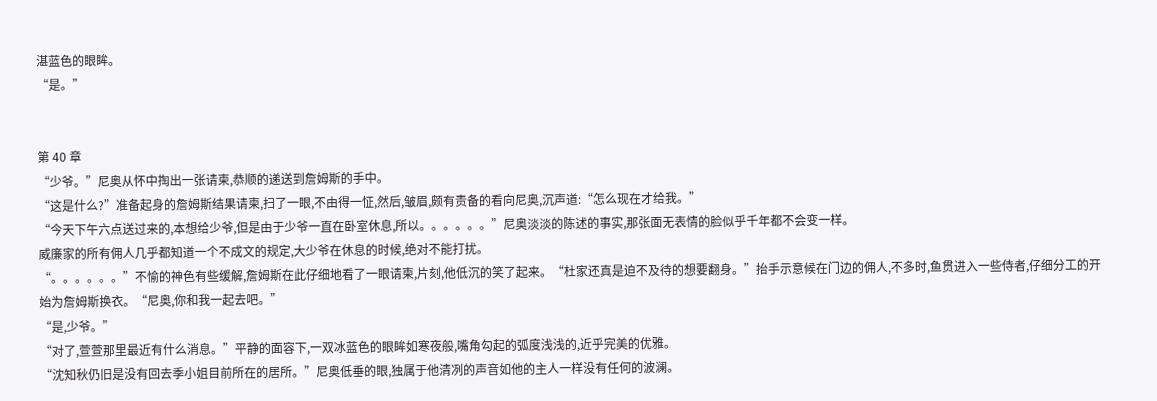湛蓝色的眼眸。
“是。”


第 40 章
“少爷。”尼奥从怀中掏出一张请柬,恭顺的递送到詹姆斯的手中。
“这是什么?”准备起身的詹姆斯结果请柬,扫了一眼,不由得一怔,然后,皱眉,颇有责备的看向尼奥,沉声道:“怎么现在才给我。”
“今天下午六点送过来的,本想给少爷,但是由于少爷一直在卧室休息,所以。。。。。。”尼奥淡淡的陈述的事实,那张面无表情的脸似乎千年都不会变一样。
威廉家的所有佣人几乎都知道一个不成文的规定,大少爷在休息的时候,绝对不能打扰。
“。。。。。。”不愉的神色有些缓解,詹姆斯在此仔细地看了一眼请柬,片刻,他低沉的笑了起来。“杜家还真是迫不及待的想要翻身。”抬手示意候在门边的佣人,不多时,鱼贯进入一些侍者,仔细分工的开始为詹姆斯换衣。“尼奥,你和我一起去吧。”
“是,少爷。”
“对了,萱萱那里最近有什么消息。”平静的面容下,一双冰蓝色的眼眸如寒夜般,嘴角勾起的弧度浅浅的,近乎完美的优雅。
“沈知秋仍旧是没有回去季小姐目前所在的居所。”尼奥低垂的眼,独属于他清冽的声音如他的主人一样没有任何的波澜。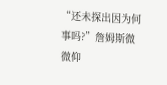“还未探出因为何事吗?”詹姆斯微微仰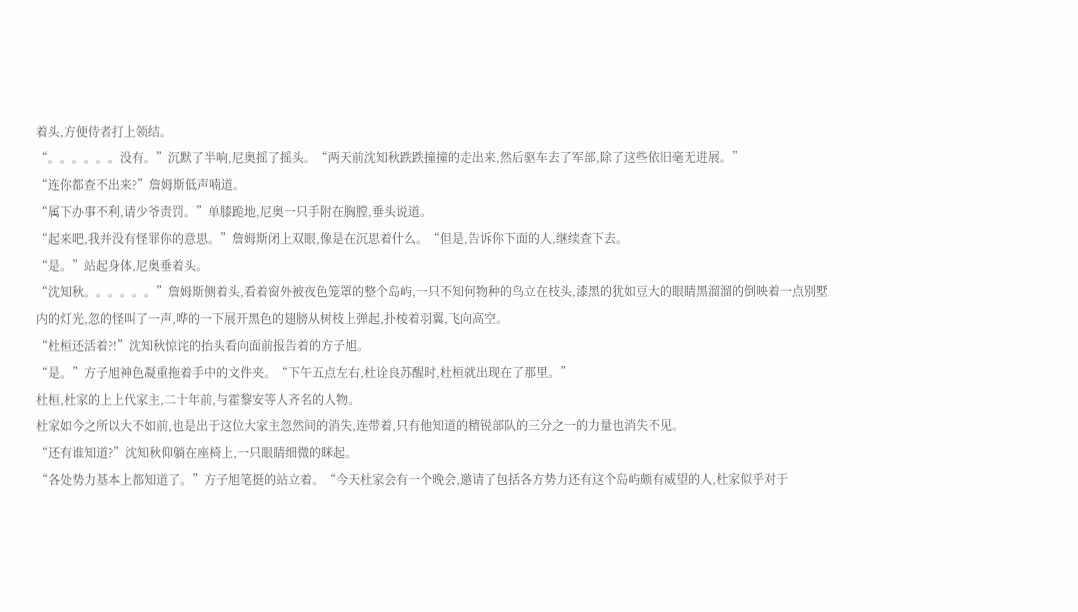着头,方便侍者打上领结。
“。。。。。。没有。”沉默了半响,尼奥摇了摇头。“两天前沈知秋跌跌撞撞的走出来,然后驱车去了军部,除了这些依旧毫无进展。”
“连你都查不出来?”詹姆斯低声喃道。
“属下办事不利,请少爷责罚。”单膝跪地,尼奥一只手附在胸膛,垂头说道。
“起来吧,我并没有怪罪你的意思。”詹姆斯闭上双眼,像是在沉思着什么。“但是,告诉你下面的人,继续查下去。
“是。”站起身体,尼奥垂着头。
“沈知秋。。。。。。”詹姆斯侧着头,看着窗外被夜色笼罩的整个岛屿,一只不知何物种的鸟立在枝头,漆黑的犹如豆大的眼睛黑溜溜的倒映着一点别墅内的灯光,忽的怪叫了一声,哗的一下展开黑色的翅膀从树枝上弹起,扑棱着羽翼,飞向高空。
“杜桓还活着?!”沈知秋惊诧的抬头看向面前报告着的方子旭。
“是。”方子旭神色凝重拖着手中的文件夹。“下午五点左右,杜诠良苏醒时,杜桓就出现在了那里。”
杜桓,杜家的上上代家主,二十年前,与霍黎安等人齐名的人物。
杜家如今之所以大不如前,也是出于这位大家主忽然间的消失,连带着,只有他知道的精锐部队的三分之一的力量也消失不见。
“还有谁知道?”沈知秋仰躺在座椅上,一只眼睛细微的眯起。
“各处势力基本上都知道了。”方子旭笔挺的站立着。“今天杜家会有一个晚会,邀请了包括各方势力还有这个岛屿颇有威望的人,杜家似乎对于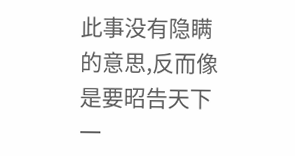此事没有隐瞒的意思,反而像是要昭告天下一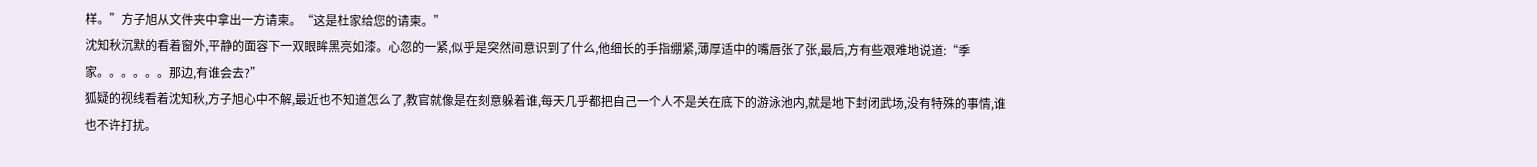样。”方子旭从文件夹中拿出一方请柬。“这是杜家给您的请柬。”
沈知秋沉默的看着窗外,平静的面容下一双眼眸黑亮如漆。心忽的一紧,似乎是突然间意识到了什么,他细长的手指绷紧,薄厚适中的嘴唇张了张,最后,方有些艰难地说道:“季家。。。。。。那边,有谁会去?”
狐疑的视线看着沈知秋,方子旭心中不解,最近也不知道怎么了,教官就像是在刻意躲着谁,每天几乎都把自己一个人不是关在底下的游泳池内,就是地下封闭武场,没有特殊的事情,谁也不许打扰。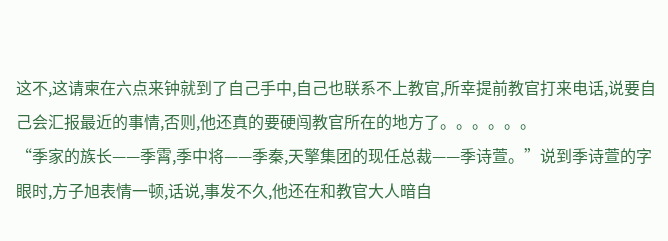这不,这请柬在六点来钟就到了自己手中,自己也联系不上教官,所幸提前教官打来电话,说要自己会汇报最近的事情,否则,他还真的要硬闯教官所在的地方了。。。。。。
“季家的族长——季霄,季中将——季秦,天擎集团的现任总裁——季诗萱。”说到季诗萱的字眼时,方子旭表情一顿,话说,事发不久,他还在和教官大人暗自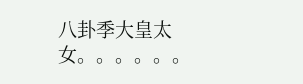八卦季大皇太女。。。。。。